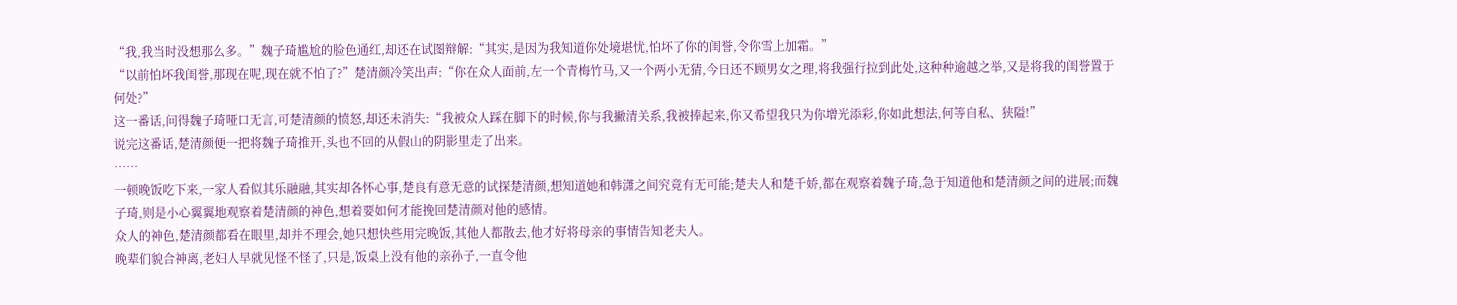“我,我当时没想那么多。”魏子琦尴尬的脸色通红,却还在试图辩解:“其实,是因为我知道你处境堪忧,怕坏了你的闺誉,令你雪上加霜。”
“以前怕坏我闺誉,那现在呢,现在就不怕了?”楚清颜冷笑出声:“你在众人面前,左一个青梅竹马,又一个两小无猜,今日还不顾男女之理,将我强行拉到此处,这种种逾越之举,又是将我的闺誉置于何处?”
这一番话,问得魏子琦哑口无言,可楚清颜的愤怒,却还未消失:“我被众人踩在脚下的时候,你与我撇清关系,我被捧起来,你又希望我只为你增光添彩,你如此想法,何等自私、狭隘!”
说完这番话,楚清颜便一把将魏子琦推开,头也不回的从假山的阴影里走了出来。
……
一顿晚饭吃下来,一家人看似其乐融融,其实却各怀心事,楚良有意无意的试探楚清颜,想知道她和韩潇之间究竟有无可能;楚夫人和楚千娇,都在观察着魏子琦,急于知道他和楚清颜之间的进展;而魏子琦,则是小心翼翼地观察着楚清颜的神色,想着要如何才能挽回楚清颜对他的感情。
众人的神色,楚清颜都看在眼里,却并不理会,她只想快些用完晚饭,其他人都散去,他才好将母亲的事情告知老夫人。
晚辈们貌合神离,老妇人早就见怪不怪了,只是,饭桌上没有他的亲孙子,一直令他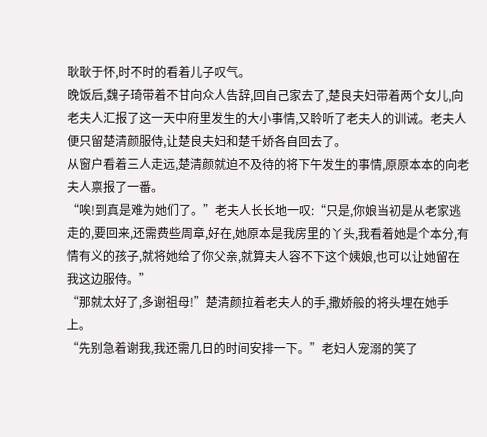耿耿于怀,时不时的看着儿子叹气。
晚饭后,魏子琦带着不甘向众人告辞,回自己家去了,楚良夫妇带着两个女儿,向老夫人汇报了这一天中府里发生的大小事情,又聆听了老夫人的训诫。老夫人便只留楚清颜服侍,让楚良夫妇和楚千娇各自回去了。
从窗户看着三人走远,楚清颜就迫不及待的将下午发生的事情,原原本本的向老夫人禀报了一番。
“唉!到真是难为她们了。”老夫人长长地一叹:“只是,你娘当初是从老家逃走的,要回来,还需费些周章,好在,她原本是我房里的丫头,我看着她是个本分,有情有义的孩子,就将她给了你父亲,就算夫人容不下这个姨娘,也可以让她留在我这边服侍。”
“那就太好了,多谢祖母!”楚清颜拉着老夫人的手,撒娇般的将头埋在她手上。
“先别急着谢我,我还需几日的时间安排一下。”老妇人宠溺的笑了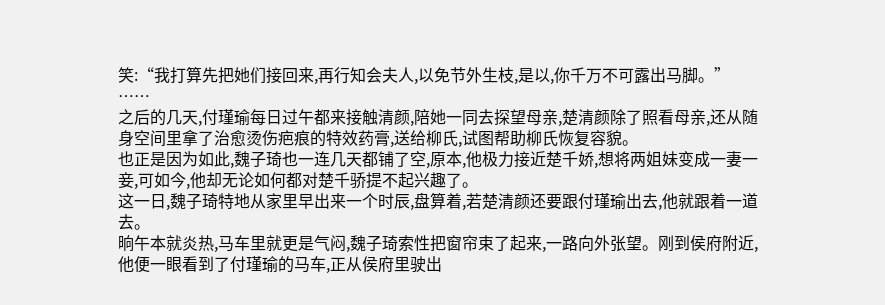笑:“我打算先把她们接回来,再行知会夫人,以免节外生枝,是以,你千万不可露出马脚。”
……
之后的几天,付瑾瑜每日过午都来接触清颜,陪她一同去探望母亲,楚清颜除了照看母亲,还从随身空间里拿了治愈烫伤疤痕的特效药膏,送给柳氏,试图帮助柳氏恢复容貌。
也正是因为如此,魏子琦也一连几天都铺了空,原本,他极力接近楚千娇,想将两姐妹变成一妻一妾,可如今,他却无论如何都对楚千骄提不起兴趣了。
这一日,魏子琦特地从家里早出来一个时辰,盘算着,若楚清颜还要跟付瑾瑜出去,他就跟着一道去。
晌午本就炎热,马车里就更是气闷,魏子琦索性把窗帘束了起来,一路向外张望。刚到侯府附近,他便一眼看到了付瑾瑜的马车,正从侯府里驶出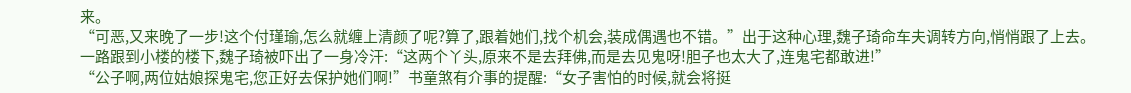来。
“可恶,又来晚了一步!这个付瑾瑜,怎么就缠上清颜了呢?算了,跟着她们,找个机会,装成偶遇也不错。”出于这种心理,魏子琦命车夫调转方向,悄悄跟了上去。
一路跟到小楼的楼下,魏子琦被吓出了一身冷汗:“这两个丫头,原来不是去拜佛,而是去见鬼呀!胆子也太大了,连鬼宅都敢进!”
“公子啊,两位姑娘探鬼宅,您正好去保护她们啊!”书童煞有介事的提醒:“女子害怕的时候,就会将挺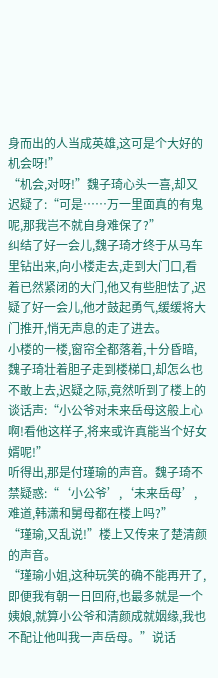身而出的人当成英雄,这可是个大好的机会呀!”
“机会,对呀!”魏子琦心头一喜,却又迟疑了:“可是……万一里面真的有鬼呢,那我岂不就自身难保了?”
纠结了好一会儿,魏子琦才终于从马车里钻出来,向小楼走去,走到大门口,看着已然紧闭的大门,他又有些胆怯了,迟疑了好一会儿,他才鼓起勇气,缓缓将大门推开,悄无声息的走了进去。
小楼的一楼,窗帘全都落着,十分昏暗,魏子琦壮着胆子走到楼梯口,却怎么也不敢上去,迟疑之际,竟然听到了楼上的谈话声:“小公爷对未来岳母这般上心啊!看他这样子,将来或许真能当个好女婿呢!”
听得出,那是付瑾瑜的声音。魏子琦不禁疑惑:“‘小公爷’,‘未来岳母’,难道,韩潇和舅母都在楼上吗?”
“瑾瑜,又乱说!”楼上又传来了楚清颜的声音。
“瑾瑜小姐,这种玩笑的确不能再开了,即便我有朝一日回府,也最多就是一个姨娘,就算小公爷和清颜成就姻缘,我也不配让他叫我一声岳母。”说话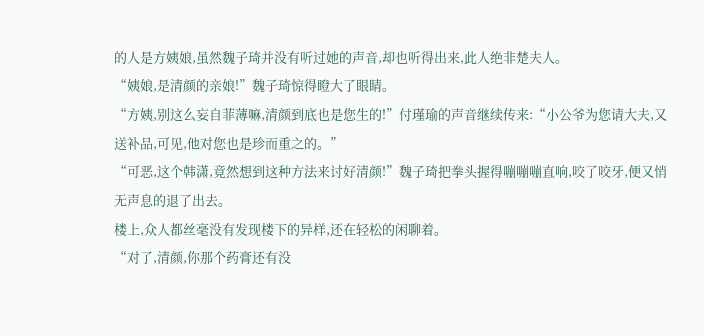的人是方姨娘,虽然魏子琦并没有听过她的声音,却也听得出来,此人绝非楚夫人。
“姨娘,是清颜的亲娘!”魏子琦惊得瞪大了眼睛。
“方姨,别这么妄自菲薄嘛,清颜到底也是您生的!”付瑾瑜的声音继续传来:“小公爷为您请大夫,又送补品,可见,他对您也是珍而重之的。”
“可恶,这个韩潇,竟然想到这种方法来讨好清颜!”魏子琦把拳头握得嘣嘣嘣直响,咬了咬牙,便又悄无声息的退了出去。
楼上,众人都丝毫没有发现楼下的异样,还在轻松的闲聊着。
“对了,清颜,你那个药膏还有没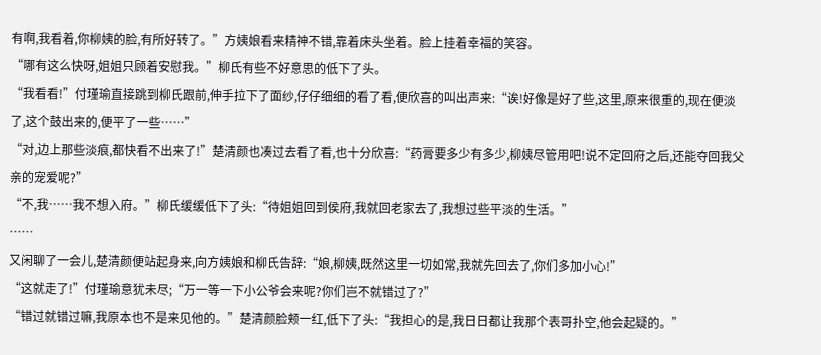有啊,我看着,你柳姨的脸,有所好转了。”方姨娘看来精神不错,靠着床头坐着。脸上挂着幸福的笑容。
“哪有这么快呀,姐姐只顾着安慰我。”柳氏有些不好意思的低下了头。
“我看看!”付瑾瑜直接跳到柳氏跟前,伸手拉下了面纱,仔仔细细的看了看,便欣喜的叫出声来:“诶!好像是好了些,这里,原来很重的,现在便淡了,这个鼓出来的,便平了一些……”
“对,边上那些淡痕,都快看不出来了!”楚清颜也凑过去看了看,也十分欣喜:“药膏要多少有多少,柳姨尽管用吧!说不定回府之后,还能夺回我父亲的宠爱呢?”
“不,我……我不想入府。”柳氏缓缓低下了头:“待姐姐回到侯府,我就回老家去了,我想过些平淡的生活。”
……
又闲聊了一会儿,楚清颜便站起身来,向方姨娘和柳氏告辞:“娘,柳姨,既然这里一切如常,我就先回去了,你们多加小心!”
“这就走了!”付瑾瑜意犹未尽;“万一等一下小公爷会来呢?你们岂不就错过了?”
“错过就错过嘛,我原本也不是来见他的。”楚清颜脸颊一红,低下了头:“我担心的是,我日日都让我那个表哥扑空,他会起疑的。”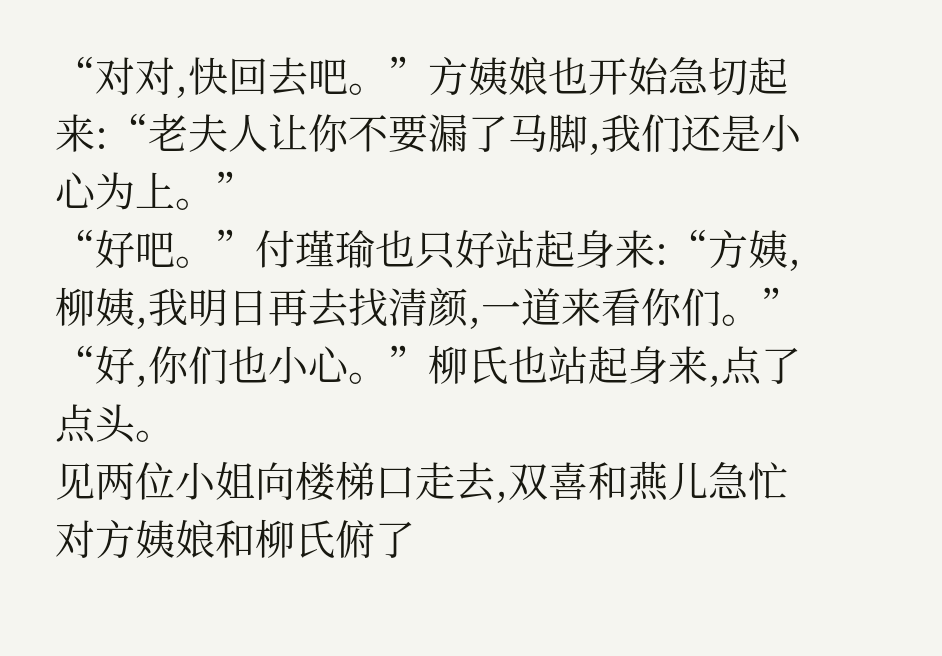“对对,快回去吧。”方姨娘也开始急切起来:“老夫人让你不要漏了马脚,我们还是小心为上。”
“好吧。”付瑾瑜也只好站起身来:“方姨,柳姨,我明日再去找清颜,一道来看你们。”
“好,你们也小心。”柳氏也站起身来,点了点头。
见两位小姐向楼梯口走去,双喜和燕儿急忙对方姨娘和柳氏俯了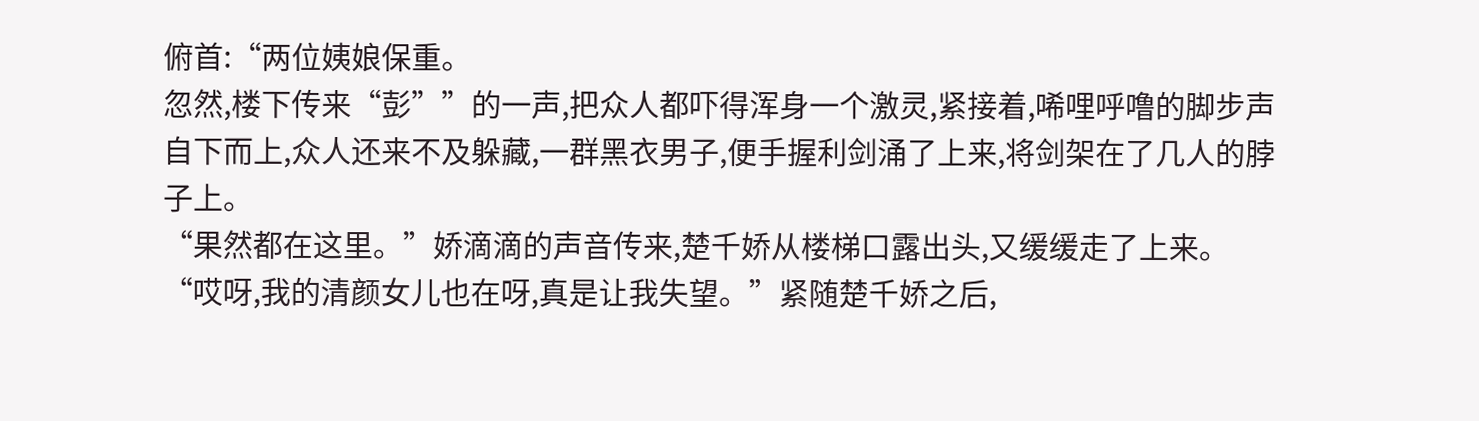俯首:“两位姨娘保重。
忽然,楼下传来“彭””的一声,把众人都吓得浑身一个激灵,紧接着,唏哩呼噜的脚步声自下而上,众人还来不及躲藏,一群黑衣男子,便手握利剑涌了上来,将剑架在了几人的脖子上。
“果然都在这里。”娇滴滴的声音传来,楚千娇从楼梯口露出头,又缓缓走了上来。
“哎呀,我的清颜女儿也在呀,真是让我失望。”紧随楚千娇之后,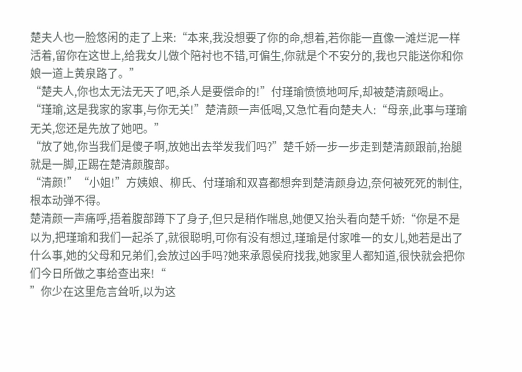楚夫人也一脸悠闲的走了上来:“本来,我没想要了你的命,想着,若你能一直像一滩烂泥一样活着,留你在这世上,给我女儿做个陪衬也不错,可偏生,你就是个不安分的,我也只能送你和你娘一道上黄泉路了。”
“楚夫人,你也太无法无天了吧,杀人是要偿命的!”付瑾瑜愤愤地呵斥,却被楚清颜喝止。
“瑾瑜,这是我家的家事,与你无关!”楚清颜一声低喝,又急忙看向楚夫人:“母亲,此事与瑾瑜无关,您还是先放了她吧。”
“放了她,你当我们是傻子啊,放她出去举发我们吗?”楚千娇一步一步走到楚清颜跟前,抬腿就是一脚,正踢在楚清颜腹部。
“清颜!”“小姐!”方姨娘、柳氏、付瑾瑜和双喜都想奔到楚清颜身边,奈何被死死的制住,根本动弹不得。
楚清颜一声痛呼,捂着腹部蹲下了身子,但只是稍作喘息,她便又抬头看向楚千娇:“你是不是以为,把瑾瑜和我们一起杀了,就很聪明,可你有没有想过,瑾瑜是付家唯一的女儿,她若是出了什么事,她的父母和兄弟们,会放过凶手吗?她来承恩侯府找我,她家里人都知道,很快就会把你们今日所做之事给查出来!“
”你少在这里危言耸听,以为这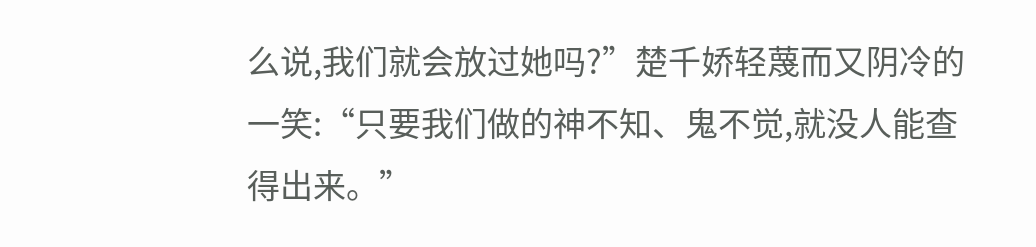么说,我们就会放过她吗?”楚千娇轻蔑而又阴冷的一笑:“只要我们做的神不知、鬼不觉,就没人能查得出来。”